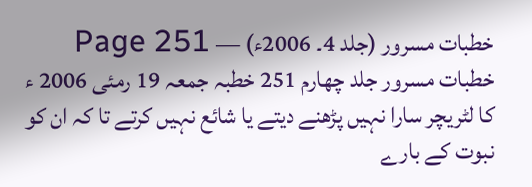خطبات مسرور (جلد 4۔ 2006ء) — Page 251
خطبات مسرور جلد چهارم 251 خطبہ جمعہ 19 رمئی 2006 ء کا لٹریچر سارا نہیں پڑھنے دیتے یا شائع نہیں کرتے تا کہ ان کو نبوت کے بارے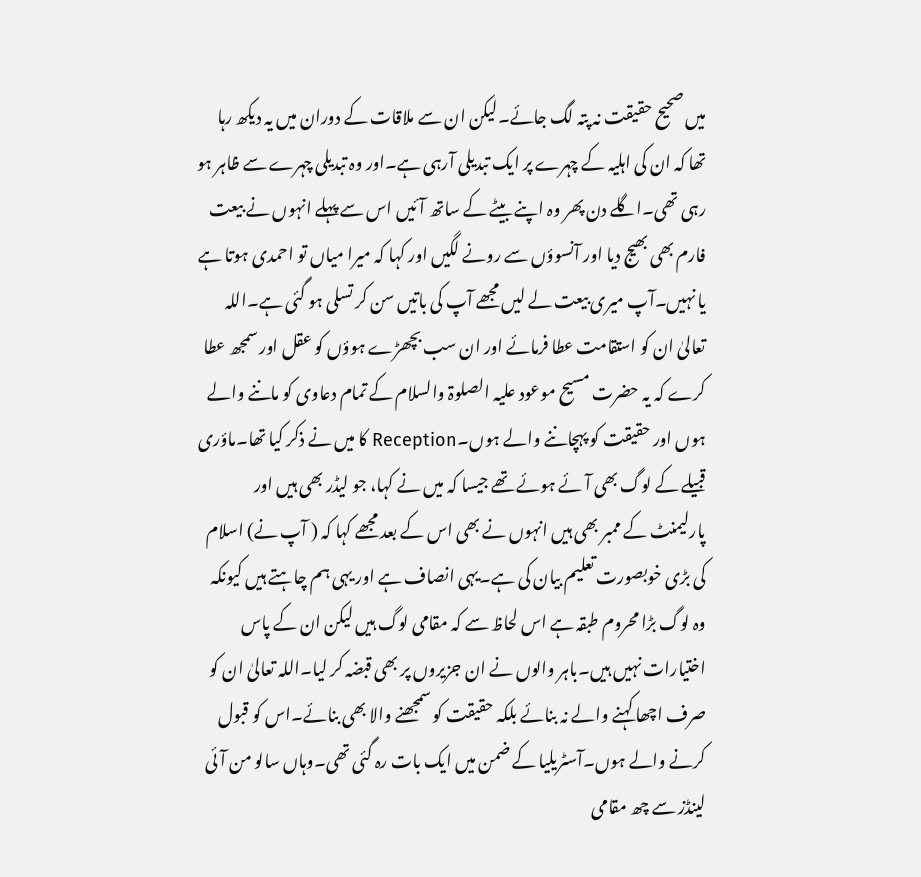میں صحیح حقیقت نہ پتہ لگ جائے۔لیکن ان سے ملاقات کے دوران میں یہ دیکھ رہا تھا کہ ان کی اہلیہ کے چہرے پر ایک تبدیلی آرہی ہے۔اور وہ تبدیلی چہرے سے ظاہر ہو رہی تھی۔اگلے دن پھر وہ اپنے بیٹے کے ساتھ آئیں اس سے پہلے انہوں نے بیعت فارم بھی بھیج دیا اور آنسوؤں سے رونے لگیں اور کہا کہ میرا میاں تو احمدی ہوتا ہے یا نہیں۔آپ میری بیعت لے لیں مجھے آپ کی باتیں سن کر تسلی ہو گئی ہے۔اللہ تعالیٰ ان کو استقامت عطا فرمائے اور ان سب بچھڑے ہوؤں کو عقل اور سمجھ عطا کرے کہ یہ حضرت مسیح موعود علیہ الصلوۃ والسلام کے تمام دعاوی کو ماننے والے ہوں اور حقیقت کو پہچاننے والے ہوں۔Reception کا میں نے ذکر کیا تھا۔ماؤری قبیلے کے لوگ بھی آئے ہوئے تھے جیسا کہ میں نے کہا، جو لیڈر بھی ہیں اور پارلیمنٹ کے ممبر بھی ہیں انہوں نے بھی اس کے بعد مجھے کہا کہ ( آپ نے) اسلام کی بڑی خوبصورت تعلیم بیان کی ہے۔یہی انصاف ہے اور یہی ہم چاہتے ہیں کیونکہ وہ لوگ بڑا محروم طبقہ ہے اس لحاظ سے کہ مقامی لوگ ہیں لیکن ان کے پاس اختیارات نہیں ہیں۔باہر والوں نے ان جزیروں پر بھی قبضہ کر لیا۔اللہ تعالیٰ ان کو صرف اچھا کہنے والے نہ بنائے بلکہ حقیقت کو سمجھنے والا بھی بنائے۔اس کو قبول کرنے والے ہوں۔آسٹریلیا کے ضمن میں ایک بات رہ گئی تھی۔وہاں سالو من آئی لینڈز سے چھ مقامی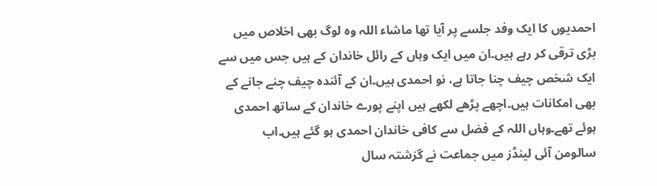احمدیوں کا ایک وفد جلسے پر آیا تھا ماشاء اللہ وہ لوگ بھی اخلاص میں بڑی ترقی کر رہے ہیں۔ان میں ایک وہاں کے رائل خاندان کے ہیں جس میں سے ایک شخص چیف چنا جاتا ہے، نو احمدی ہیں۔ان کے آئندہ چیف چنے جانے کے بھی امکانات ہیں۔اچھے پڑھے لکھے ہیں اپنے پورے خاندان کے ساتھ احمدی ہوئے تھے۔وہاں اللہ کے فضل سے کافی خاندان احمدی ہو گئے ہیں۔اب سالومن آئی لینڈز میں جماعت نے گزشتہ سال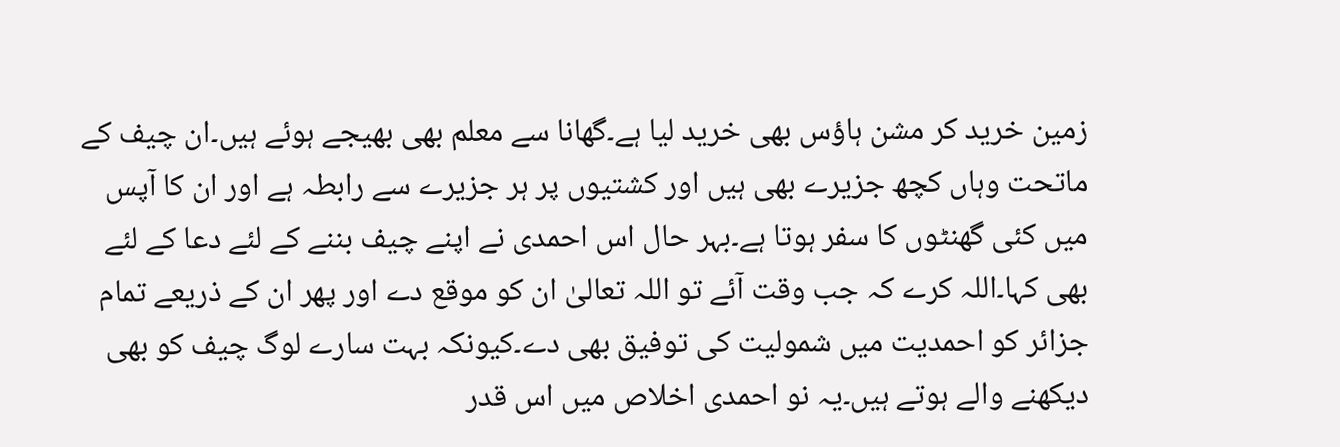زمین خرید کر مشن ہاؤس بھی خرید لیا ہے۔گھانا سے معلم بھی بھیجے ہوئے ہیں۔ان چیف کے ماتحت وہاں کچھ جزیرے بھی ہیں اور کشتیوں پر ہر جزیرے سے رابطہ ہے اور ان کا آپس میں کئی گھنٹوں کا سفر ہوتا ہے۔بہر حال اس احمدی نے اپنے چیف بننے کے لئے دعا کے لئے بھی کہا۔اللہ کرے کہ جب وقت آئے تو اللہ تعالیٰ ان کو موقع دے اور پھر ان کے ذریعے تمام جزائر کو احمدیت میں شمولیت کی توفیق بھی دے۔کیونکہ بہت سارے لوگ چیف کو بھی دیکھنے والے ہوتے ہیں۔یہ نو احمدی اخلاص میں اس قدر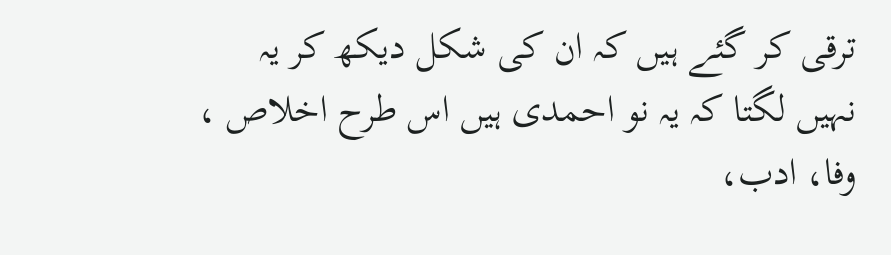ترقی کر گئے ہیں کہ ان کی شکل دیکھ کر یہ نہیں لگتا کہ یہ نو احمدی ہیں اس طرح اخلاص ، وفا، ادب،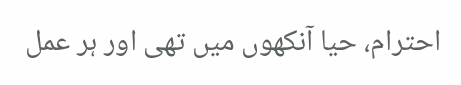احترام، حیا آنکھوں میں تھی اور ہر عمل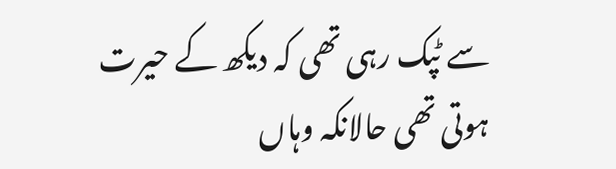سے ٹپک رہی تھی کہ دیکھ کے حیرت ہوتی تھی حالانکہ وہاں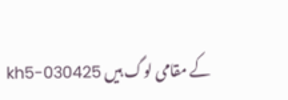کے مقامی لوگ ہیں kh5-030425